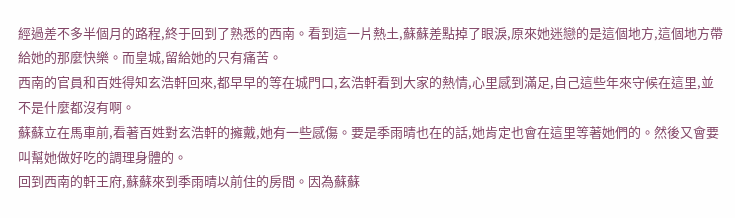經過差不多半個月的路程,終于回到了熟悉的西南。看到這一片熱土,蘇蘇差點掉了眼淚,原來她迷戀的是這個地方,這個地方帶給她的那麼快樂。而皇城,留給她的只有痛苦。
西南的官員和百姓得知玄浩軒回來,都早早的等在城門口,玄浩軒看到大家的熱情,心里感到滿足,自己這些年來守候在這里,並不是什麼都沒有啊。
蘇蘇立在馬車前,看著百姓對玄浩軒的擁戴,她有一些感傷。要是季雨晴也在的話,她肯定也會在這里等著她們的。然後又會要叫幫她做好吃的調理身體的。
回到西南的軒王府,蘇蘇來到季雨晴以前住的房間。因為蘇蘇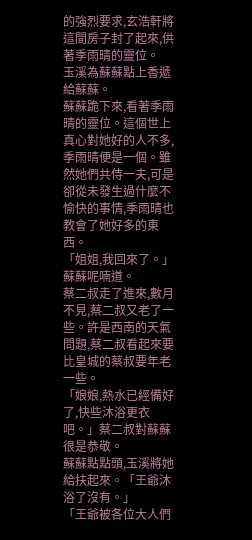的強烈要求,玄浩軒將這間房子封了起來,供著季雨晴的靈位。
玉溪為蘇蘇點上香遞給蘇蘇。
蘇蘇跪下來,看著季雨晴的靈位。這個世上真心對她好的人不多,季雨晴便是一個。雖然她們共侍一夫,可是卻從未發生過什麼不愉快的事情,季雨晴也教會了她好多的東西。
「姐姐,我回來了。」蘇蘇呢喃道。
蔡二叔走了進來,數月不見,蔡二叔又老了一些。許是西南的天氣問題,蔡二叔看起來要比皇城的蔡叔要年老一些。
「娘娘,熱水已經備好了,快些沐浴更衣吧。」蔡二叔對蘇蘇很是恭敬。
蘇蘇點點頭,玉溪將她給扶起來。「王爺沐浴了沒有。」
「王爺被各位大人們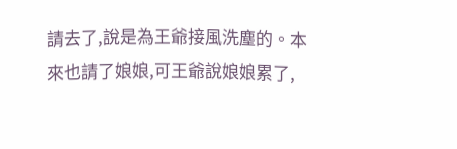請去了,說是為王爺接風洗塵的。本來也請了娘娘,可王爺說娘娘累了,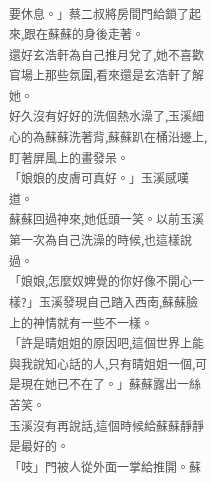要休息。」蔡二叔將房間門給鎖了起來,跟在蘇蘇的身後走著。
還好玄浩軒為自己推月兌了,她不喜歡官場上那些氛圍,看來還是玄浩軒了解她。
好久沒有好好的洗個熱水澡了,玉溪細心的為蘇蘇洗著背,蘇蘇趴在桶沿邊上,盯著屏風上的畫發呆。
「娘娘的皮膚可真好。」玉溪感嘆道。
蘇蘇回過神來,她低頭一笑。以前玉溪第一次為自己洗澡的時候,也這樣說過。
「娘娘,怎麼奴婢覺的你好像不開心一樣?」玉溪發現自己踏入西南,蘇蘇臉上的神情就有一些不一樣。
「許是晴姐姐的原因吧,這個世界上能與我說知心話的人,只有晴姐姐一個,可是現在她已不在了。」蘇蘇露出一絲苦笑。
玉溪沒有再說話,這個時候給蘇蘇靜靜是最好的。
「吱」門被人從外面一掌給推開。蘇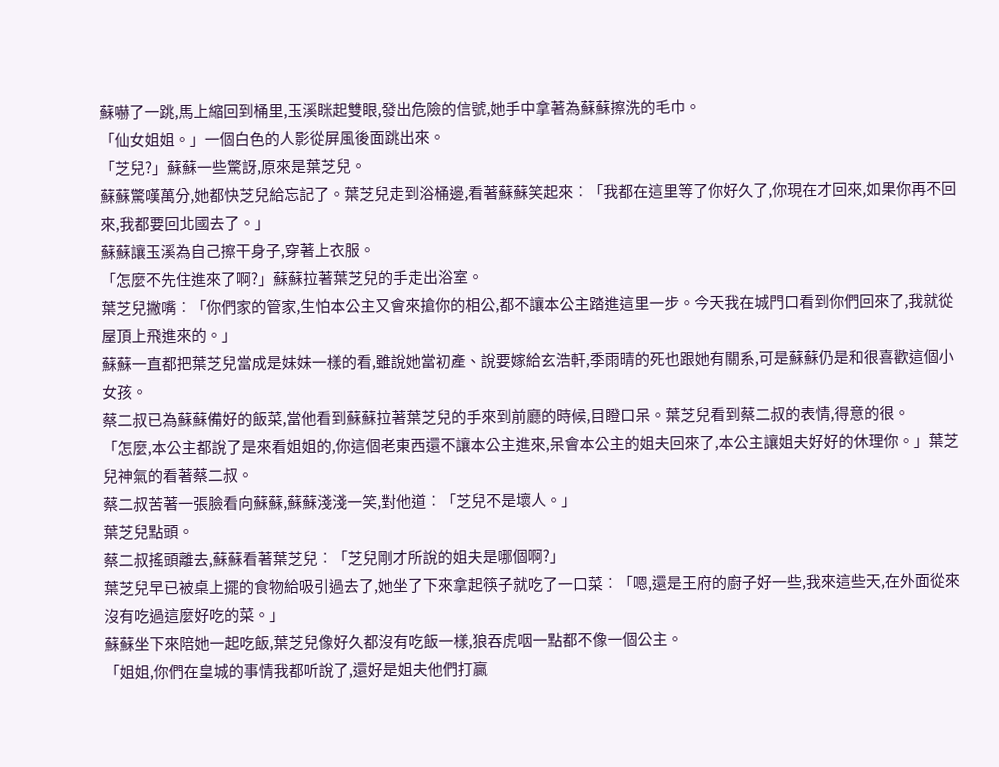蘇嚇了一跳,馬上縮回到桶里,玉溪眯起雙眼,發出危險的信號,她手中拿著為蘇蘇擦洗的毛巾。
「仙女姐姐。」一個白色的人影從屏風後面跳出來。
「芝兒?」蘇蘇一些驚訝,原來是葉芝兒。
蘇蘇驚嘆萬分,她都快芝兒給忘記了。葉芝兒走到浴桶邊,看著蘇蘇笑起來︰「我都在這里等了你好久了,你現在才回來,如果你再不回來,我都要回北國去了。」
蘇蘇讓玉溪為自己擦干身子,穿著上衣服。
「怎麼不先住進來了啊?」蘇蘇拉著葉芝兒的手走出浴室。
葉芝兒撇嘴︰「你們家的管家,生怕本公主又會來搶你的相公,都不讓本公主踏進這里一步。今天我在城門口看到你們回來了,我就從屋頂上飛進來的。」
蘇蘇一直都把葉芝兒當成是妹妹一樣的看,雖說她當初產、說要嫁給玄浩軒,季雨晴的死也跟她有關系,可是蘇蘇仍是和很喜歡這個小女孩。
蔡二叔已為蘇蘇備好的飯菜,當他看到蘇蘇拉著葉芝兒的手來到前廳的時候,目瞪口呆。葉芝兒看到蔡二叔的表情,得意的很。
「怎麼,本公主都說了是來看姐姐的,你這個老東西還不讓本公主進來,呆會本公主的姐夫回來了,本公主讓姐夫好好的休理你。」葉芝兒神氣的看著蔡二叔。
蔡二叔苦著一張臉看向蘇蘇,蘇蘇淺淺一笑,對他道︰「芝兒不是壞人。」
葉芝兒點頭。
蔡二叔搖頭離去,蘇蘇看著葉芝兒︰「芝兒剛才所說的姐夫是哪個啊?」
葉芝兒早已被桌上擺的食物給吸引過去了,她坐了下來拿起筷子就吃了一口菜︰「嗯,還是王府的廚子好一些,我來這些天,在外面從來沒有吃過這麼好吃的菜。」
蘇蘇坐下來陪她一起吃飯,葉芝兒像好久都沒有吃飯一樣,狼吞虎咽一點都不像一個公主。
「姐姐,你們在皇城的事情我都听說了,還好是姐夫他們打贏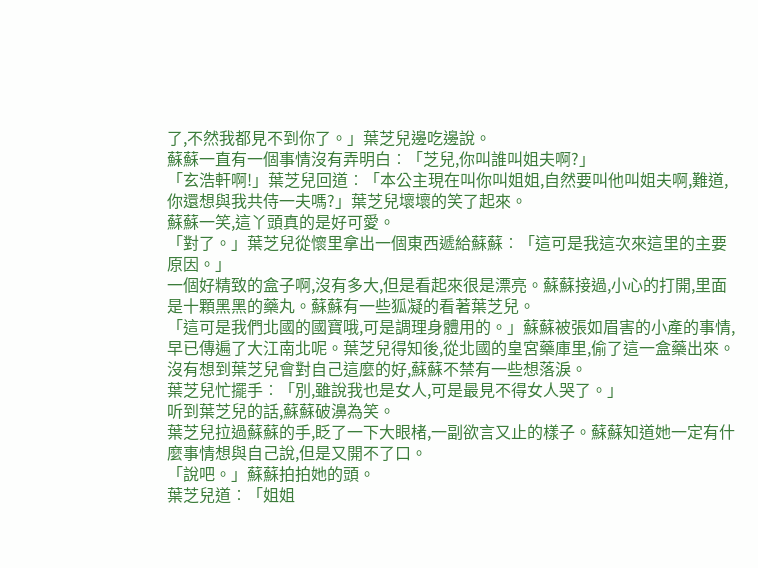了,不然我都見不到你了。」葉芝兒邊吃邊說。
蘇蘇一直有一個事情沒有弄明白︰「芝兒,你叫誰叫姐夫啊?」
「玄浩軒啊!」葉芝兒回道︰「本公主現在叫你叫姐姐,自然要叫他叫姐夫啊,難道,你還想與我共侍一夫嗎?」葉芝兒壞壞的笑了起來。
蘇蘇一笑,這丫頭真的是好可愛。
「對了。」葉芝兒從懷里拿出一個東西遞給蘇蘇︰「這可是我這次來這里的主要原因。」
一個好精致的盒子啊,沒有多大,但是看起來很是漂亮。蘇蘇接過,小心的打開,里面是十顆黑黑的藥丸。蘇蘇有一些狐凝的看著葉芝兒。
「這可是我們北國的國寶哦,可是調理身體用的。」蘇蘇被張如眉害的小產的事情,早已傳遍了大江南北呢。葉芝兒得知後,從北國的皇宮藥庫里,偷了這一盒藥出來。
沒有想到葉芝兒會對自己這麼的好,蘇蘇不禁有一些想落淚。
葉芝兒忙擺手︰「別,雖說我也是女人,可是最見不得女人哭了。」
听到葉芝兒的話,蘇蘇破濞為笑。
葉芝兒拉過蘇蘇的手,眨了一下大眼楮,一副欲言又止的樣子。蘇蘇知道她一定有什麼事情想與自己說,但是又開不了口。
「說吧。」蘇蘇拍拍她的頭。
葉芝兒道︰「姐姐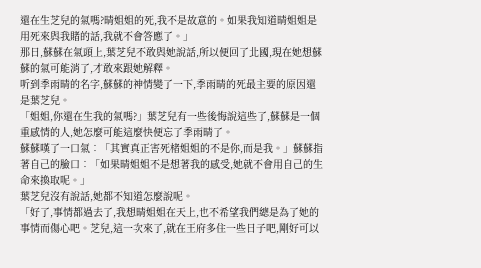還在生芝兒的氣嗎?晴姐姐的死,我不是故意的。如果我知道晴姐姐是用死來與我賭的話,我就不會答應了。」
那日,蘇蘇在氣頭上,葉芝兒不敢與她說話,所以便回了北國,現在她想蘇蘇的氣可能消了,才敢來跟她解釋。
听到季雨晴的名字,蘇蘇的神情變了一下,季雨晴的死最主要的原因還是葉芝兒。
「姐姐,你還在生我的氣嗎?」葉芝兒有一些後悔說這些了,蘇蘇是一個重感情的人,她怎麼可能這麼快便忘了季雨晴了。
蘇蘇嘆了一口氣︰「其實真正害死楮姐姐的不是你,而是我。」蘇蘇指著自己的臉口︰「如果晴姐姐不是想著我的感受,她就不會用自己的生命來換取呢。」
葉芝兒沒有說話,她都不知道怎麼說呢。
「好了,事情都過去了,我想晴姐姐在天上,也不希望我們總是為了她的事情而傷心吧。芝兒,這一次來了,就在王府多住一些日子吧,剛好可以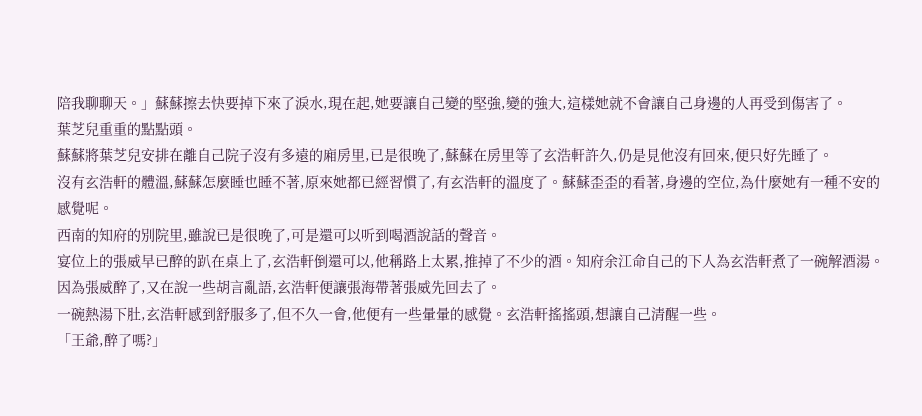陪我聊聊天。」蘇蘇擦去快要掉下來了淚水,現在起,她要讓自己變的堅強,變的強大,這樣她就不會讓自己身邊的人再受到傷害了。
葉芝兒重重的點點頭。
蘇蘇將葉芝兒安排在離自己院子沒有多遠的廂房里,已是很晚了,蘇蘇在房里等了玄浩軒許久,仍是見他沒有回來,便只好先睡了。
沒有玄浩軒的體溫,蘇蘇怎麼睡也睡不著,原來她都已經習慣了,有玄浩軒的溫度了。蘇蘇歪歪的看著,身邊的空位,為什麼她有一種不安的感覺呢。
西南的知府的別院里,雖說已是很晚了,可是還可以听到喝酒說話的聲音。
宴位上的張威早已醉的趴在桌上了,玄浩軒倒還可以,他稱路上太累,推掉了不少的酒。知府余江命自己的下人為玄浩軒煮了一碗解酒湯。
因為張威醉了,又在說一些胡言亂語,玄浩軒便讓張海帶著張威先回去了。
一碗熱湯下肚,玄浩軒感到舒服多了,但不久一會,他便有一些暈暈的感覺。玄浩軒搖搖頭,想讓自己清醒一些。
「王爺,醉了嗎?」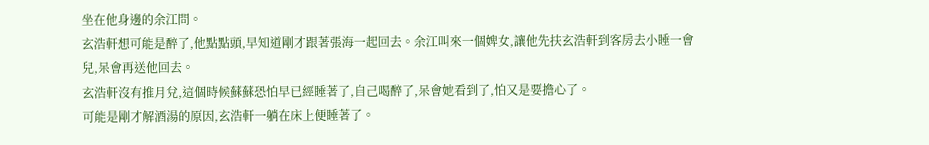坐在他身邊的余江問。
玄浩軒想可能是醉了,他點點頭,早知道剛才跟著張海一起回去。余江叫來一個婢女,讓他先扶玄浩軒到客房去小睡一會兒,呆會再送他回去。
玄浩軒沒有推月兌,這個時候蘇蘇恐怕早已經睡著了,自己喝醉了,呆會她看到了,怕又是要擔心了。
可能是剛才解酒湯的原因,玄浩軒一躺在床上便睡著了。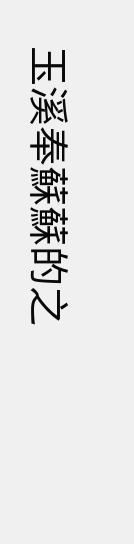玉溪奉蘇蘇的之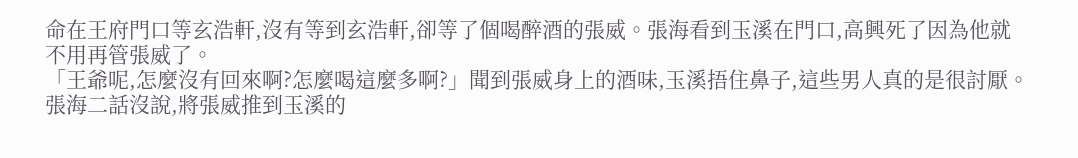命在王府門口等玄浩軒,沒有等到玄浩軒,卻等了個喝醉酒的張威。張海看到玉溪在門口,高興死了因為他就不用再管張威了。
「王爺呢,怎麼沒有回來啊?怎麼喝這麼多啊?」聞到張威身上的酒味,玉溪捂住鼻子,這些男人真的是很討厭。
張海二話沒說,將張威推到玉溪的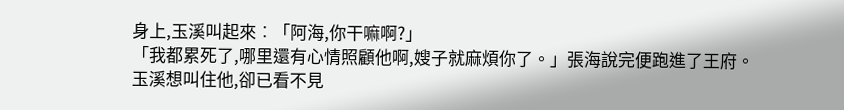身上,玉溪叫起來︰「阿海,你干嘛啊?」
「我都累死了,哪里還有心情照顧他啊,嫂子就麻煩你了。」張海說完便跑進了王府。
玉溪想叫住他,卻已看不見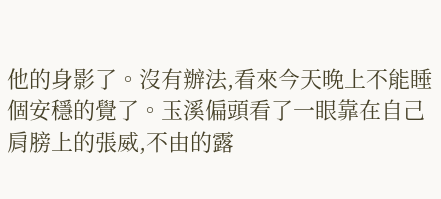他的身影了。沒有辦法,看來今天晚上不能睡個安穩的覺了。玉溪偏頭看了一眼靠在自己肩膀上的張威,不由的露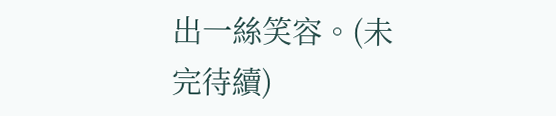出一絲笑容。(未完待續)